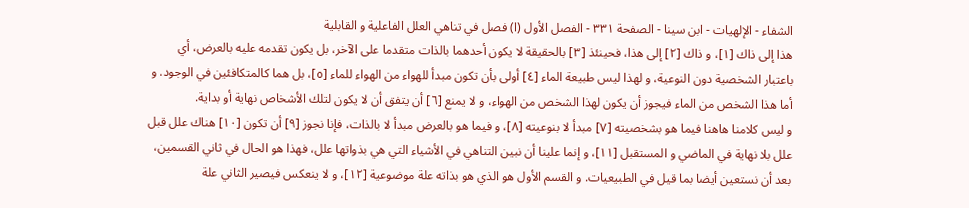الشفاء - الإلهيات - ابن سينا - الصفحة ٣٣١ - الفصل الأول (ا) فصل في تناهي العلل الفاعلية و القابلية
هذا إلى ذاك [١]، و ذاك [٢] إلى هذا، فحينئذ [٣] بالحقيقة لا يكون أحدهما بالذات متقدما على الآخر، بل يكون تقدمه عليه بالعرض، أي باعتبار الشخصية دون النوعية، و لهذا ليس طبيعة الماء [٤] أولى بأن تكون مبدأ للهواء من الهواء للماء [٥]، بل هما كالمتكافئين في الوجود. و أما هذا الشخص من الماء فيجوز أن يكون لهذا الشخص من الهواء، و لا يمنع [٦] أن يتفق أن لا يكون لتلك الأشخاص نهاية أو بداية.
و ليس كلامنا هاهنا فيما هو بشخصيته [٧] مبدأ لا بنوعيته [٨]، و فيما هو بالعرض مبدأ لا بالذات، فإنا نجوز [٩] أن تكون [١٠] هناك علل قبل علل بلا نهاية في الماضي و المستقبل [١١]، و إنما علينا أن نبين التناهي في الأشياء التي هي بذواتها علل، فهذا هو الحال في ثاني القسمين، بعد أن نستعين أيضا بما قيل في الطبيعيات. و القسم الأول هو الذي هو بذاته علة موضوعية [١٢]، و لا ينعكس فيصير الثاني علة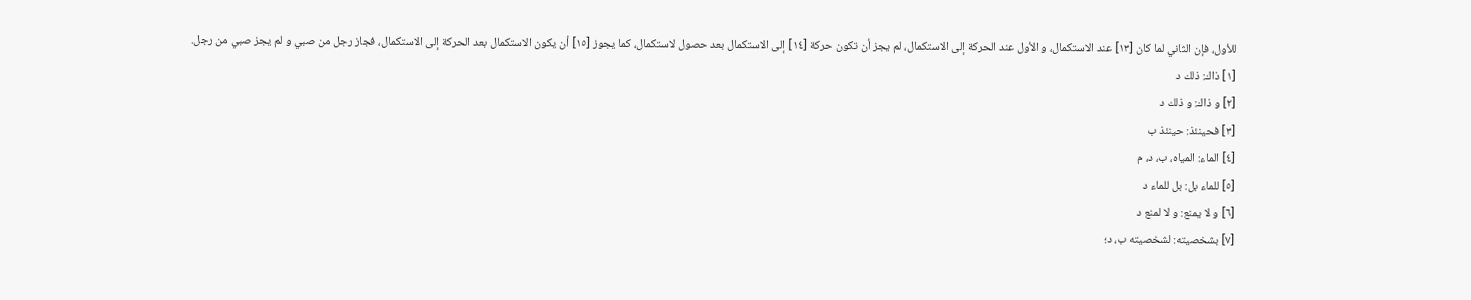للأول، فإن الثاني لما كان [١٣] عند الاستكمال، و الأول عند الحركة إلى الاستكمال، لم يجز أن تكون حركة [١٤] إلى الاستكمال بعد حصول لاستكمال، كما يجوز [١٥] أن يكون الاستكمال بعد الحركة إلى الاستكمال، فجاز رجل من صبي و لم يجز صبي من رجل.
[١] ذاك: ذلك د
[٢] و ذاك: و ذلك د
[٣] فحينئذ: حينئذ ب
[٤] الماء: المياه، ب، د، م
[٥] للماء بل: بل للماء د
[٦] و لا يمنع: و لا لمنع د
[٧] بشخصيته: لشخصيته ب، د؛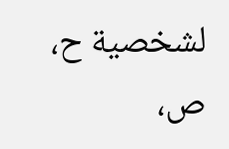لشخصية ح، ص،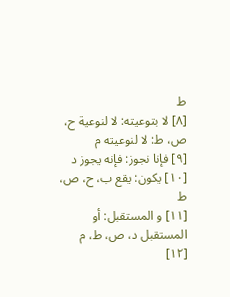ط
[٨] لا بتوعيته: لا لنوعية ح، ص، ط: لا لنوعيته م
[٩] فإنا نجوز: فإنه يجوز د
[١٠] يكون: يقع ب، ح، ص، ط
[١١] و المستقبل: أو المستقبل د، ص، ط، م
[١٢]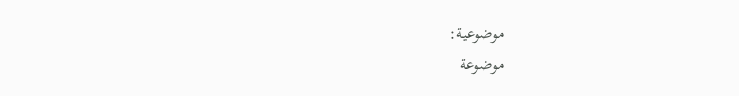موضوعية:
موضوعة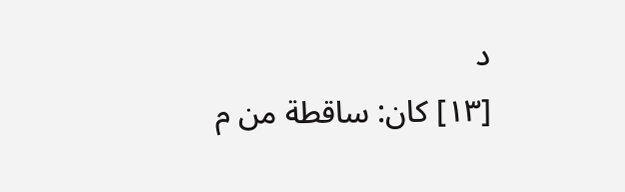د
[١٣] كان: ساقطة من م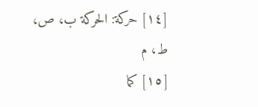[١٤] حركة: الحركة ب، ص، ط، م
[١٥] كما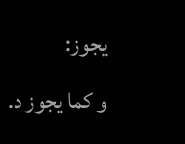يجوز:
و كما يجوز د.